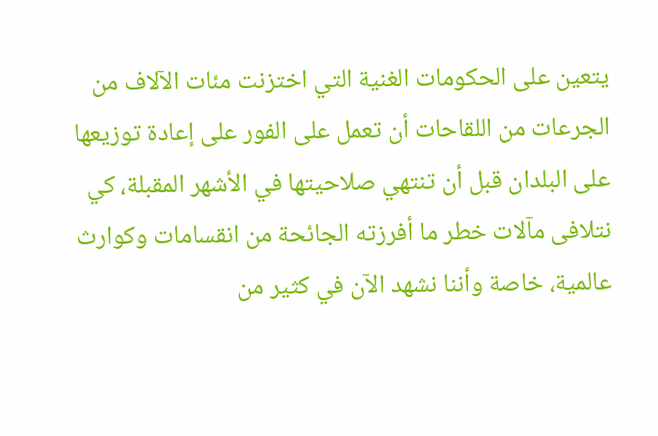يتعين على الحكومات الغنية التي اختزنت مئات الآلاف من الجرعات من اللقاحات أن تعمل على الفور على إعادة توزيعها على البلدان قبل أن تنتهي صلاحيتها في الأشهر المقبلة، كي نتلافى مآلات خطر ما أفرزته الجائحة من انقسامات وكوارث عالمية، خاصة وأننا نشهد الآن في كثير من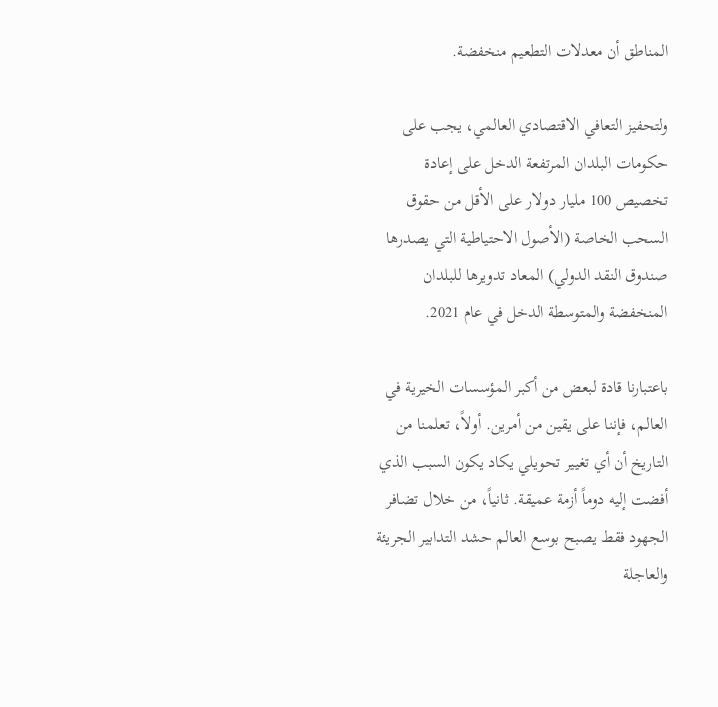المناطق أن معدلات التطعيم منخفضة.

ولتحفيز التعافي الاقتصادي العالمي، يجب على حكومات البلدان المرتفعة الدخل على إعادة تخصيص 100 مليار دولار على الأقل من حقوق السحب الخاصة (الأصول الاحتياطية التي يصدرها صندوق النقد الدولي) المعاد تدويرها للبلدان المنخفضة والمتوسطة الدخل في عام 2021.

باعتبارنا قادة لبعض من أكبر المؤسسات الخيرية في العالم، فإننا على يقين من أمرين. أولاً، تعلمنا من التاريخ أن أي تغيير تحويلي يكاد يكون السبب الذي أفضت إليه دوماً أزمة عميقة. ثانياً، من خلال تضافر الجهود فقط يصبح بوسع العالم حشد التدابير الجريئة والعاجلة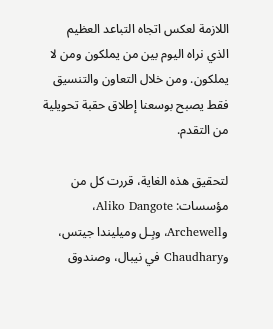اللازمة لعكس اتجاه التباعد العظيم الذي نراه اليوم بين من يملكون ومن لا يملكون. ومن خلال التعاون والتنسيق فقط يصبح بوسعنا إطلاق حقبة تحويلية من التقدم.

لتحقيق هذه الغاية، قررت كل من مؤسسات: Aliko Dangote، وArchewell، وبِـل وميليندا جيتس، وChaudhary في نيبال، وصندوق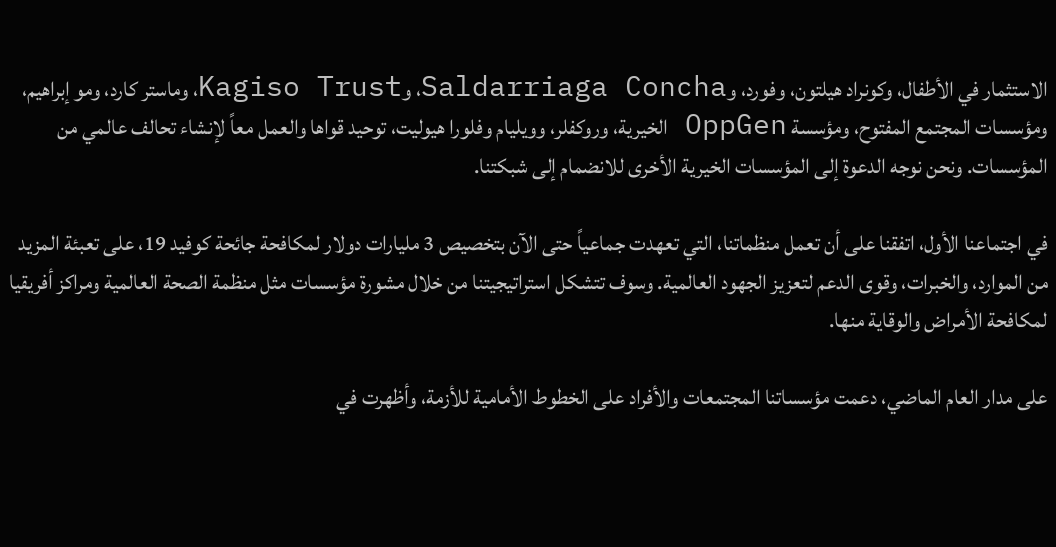الاستثمار في الأطفال، وكونراد هيلتون، وفورد، وSaldarriaga Concha، وKagiso Trust، وماستر كارد، ومو إبراهيم، ومؤسسات المجتمع المفتوح، ومؤسسة OppGen الخيرية، وروكفلر، وويليام وفلورا هيوليت، توحيد قواها والعمل معاً لإنشاء تحالف عالمي من المؤسسات. ونحن نوجه الدعوة إلى المؤسسات الخيرية الأخرى للانضمام إلى شبكتنا.

في اجتماعنا الأول، اتفقنا على أن تعمل منظماتنا، التي تعهدت جماعياً حتى الآن بتخصيص 3 مليارات دولار لمكافحة جائحة كوفيد 19، على تعبئة المزيد من الموارد، والخبرات، وقوى الدعم لتعزيز الجهود العالمية. وسوف تتشكل استراتيجيتنا من خلال مشورة مؤسسات مثل منظمة الصحة العالمية ومراكز أفريقيا لمكافحة الأمراض والوقاية منها.

على مدار العام الماضي، دعمت مؤسساتنا المجتمعات والأفراد على الخطوط الأمامية للأزمة، وأظهرت في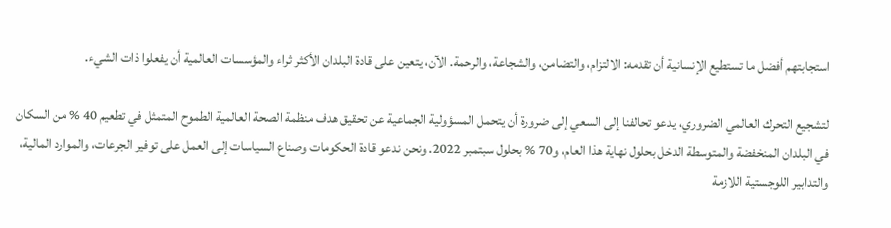استجابتهم أفضل ما تستطيع الإنسانية أن تقدمه: الالتزام، والتضامن، والشجاعة، والرحمة. الآن، يتعين على قادة البلدان الأكثر ثراء والمؤسسات العالمية أن يفعلوا ذات الشيء.

لتشجيع التحرك العالمي الضروري، يدعو تحالفنا إلى السعي إلى ضرورة أن يتحمل المسؤولية الجماعية عن تحقيق هدف منظمة الصحة العالمية الطموح المتمثل في تطعيم 40 % من السكان في البلدان المنخفضة والمتوسطة الدخل بحلول نهاية هذا العام، و70 % بحلول سبتمبر 2022. ونحن ندعو قادة الحكومات وصناع السياسات إلى العمل على توفير الجرعات، والموارد المالية، والتدابير اللوجستية اللازمة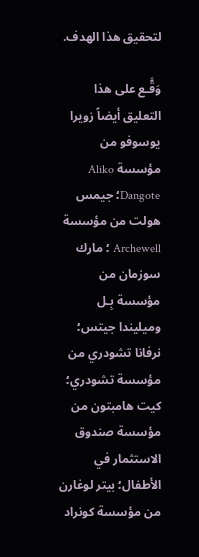لتحقيق هذا الهدف.

وَقَّـع على هذا التعليق أيضاً زويرا يوسوفو من مؤسسة Aliko Dangote؛ جيمس هولت من مؤسسة Archewell ؛ مارك سوزمان من مؤسسة بِـل وميليندا جيتس؛ نرفانا تشودري من مؤسسة تشودري؛ كيت هامبتون من مؤسسة صندوق الاستثمار في الأطفال؛ بيتر لوغارن من مؤسسة كونراد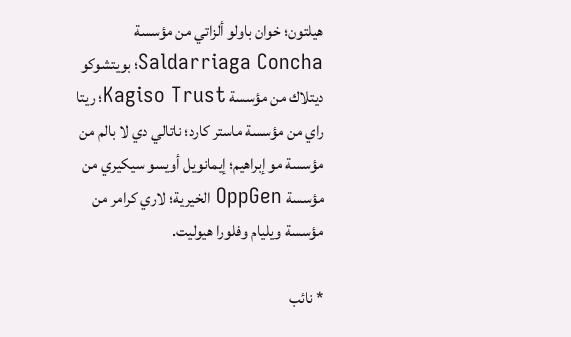هيلتون؛ خوان باولو ألزاتي من مؤسسة Saldarriaga Concha؛ بويتشوكو ديتلاك من مؤسسة Kagiso Trust؛ ريتا راي من مؤسسة ماستر كارد؛ ناتالي دي لا بالم من مؤسسة مو إبراهيم؛ إيمانويل أويسو سيكيري من مؤسسة OppGen الخيرية؛ لاري كرامر من مؤسسة ويليام وفلورا هيوليت.

* نائب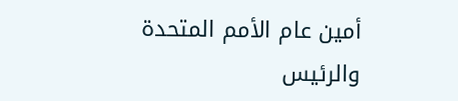أمين عام الأمم المتحدة والرئيس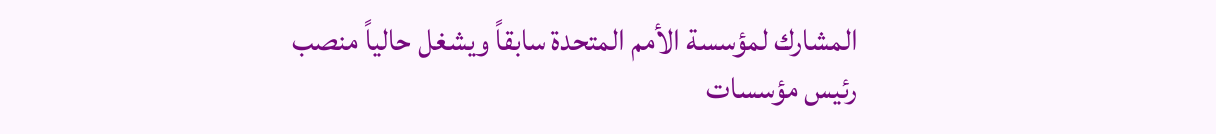المشارك لمؤسسة الأمم المتحدة سابقاً ويشغل حالياً منصب رئيس مؤسسات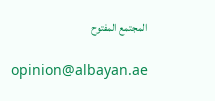المجتمع المفتوح

opinion@albayan.ae